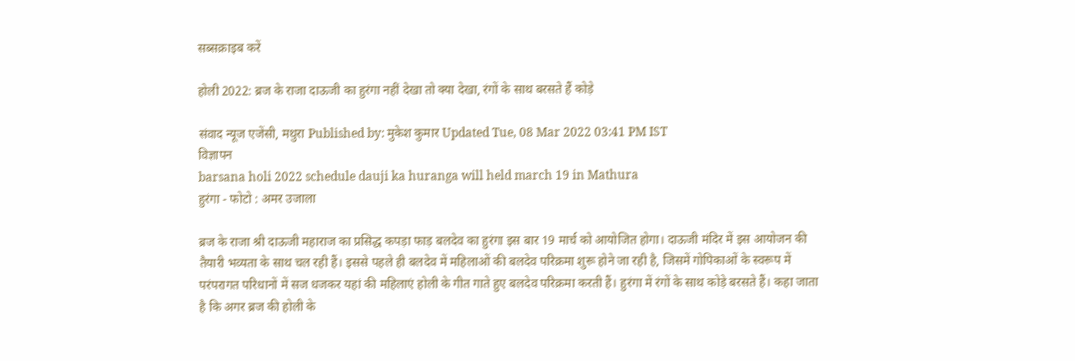सब्सक्राइब करें

होली 2022: ब्रज के राजा दाऊजी का हुरंगा नहीं देखा तो क्या देखा, रंगों के साथ बरसते हैं कोड़े

संवाद न्यूज एजेंसी, मथुरा Published by: मुकेश कुमार Updated Tue, 08 Mar 2022 03:41 PM IST
विज्ञापन
barsana holi 2022 schedule dauji ka huranga will held march 19 in Mathura
हुरंगा - फोटो : अमर उजाला

ब्रज के राजा श्री दाऊजी महाराज का प्रसिद्ध कपड़ा फाड़ बलदेव का हुरंगा इस बार 19 मार्च को आयोजित होगा। दाऊजी मंदिर में इस आयोजन की तैयारी भव्यता के साथ चल रही हैं। इससे पहले ही बलदेव में महिलाओं की बलदेव परिक्रमा शुरू होने जा रही है, जिसमें गोपिकाओं के स्वरूप में परंपरागत परिधानों में सज धजकर यहां की महिलाएं होली के गीत गाते हुए बलदेव परिक्रमा करती हैं। हुरंगा में रंगों के साथ कोड़े बरसते हैं। कहा जाता है कि अगर ब्रज की होली के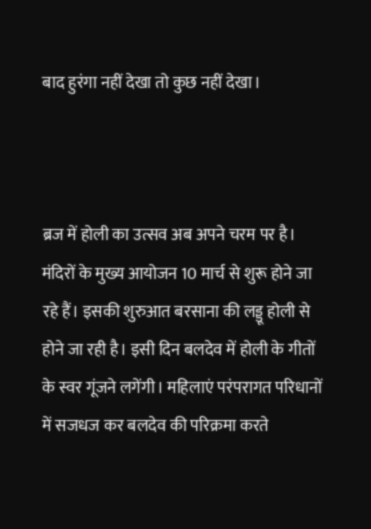बाद हुरंगा नहीं देखा तो कुछ नहीं देखा।



ब्रज में होली का उत्सव अब अपने चरम पर है। मंदिरों के मुख्य आयोजन 10 मार्च से शुरू होने जा रहे हैं। इसकी शुरुआत बरसाना की लड्डू होली से होने जा रही है। इसी दिन बलदेव में होली के गीतों के स्वर गूंजने लगेंगी। महिलाएं परंपरागत परिधानों में सजधज कर बलदेव की परिक्रमा करते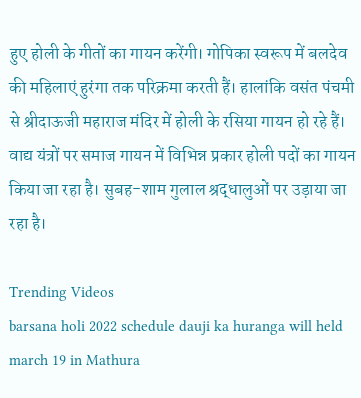हुए होली के गीतों का गायन करेंगी। गोपिका स्वरूप में बलदेव की महिलाएं हुरंगा तक परिक्रमा करती हैं। हालांकि वसंत पंचमी से श्रीदाऊजी महाराज मंदिर में होली के रसिया गायन हो रहे हैं। वाद्य यंत्रों पर समाज गायन में विभिन्न प्रकार होली पदों का गायन किया जा रहा है। सुबह-शाम गुलाल श्रद्धालुओं पर उड़ाया जा रहा है।

Trending Videos
barsana holi 2022 schedule dauji ka huranga will held march 19 in Mathura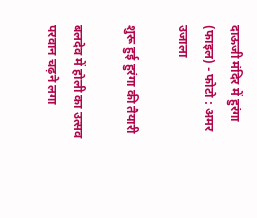दाऊजी मंदिर में हुरंगा (फाइल) - फोटो : अमर उजाला

शुरू हुई हुरंगा की तैयारी

बलदेव में होली का उत्सव परवान चढ़ने लगा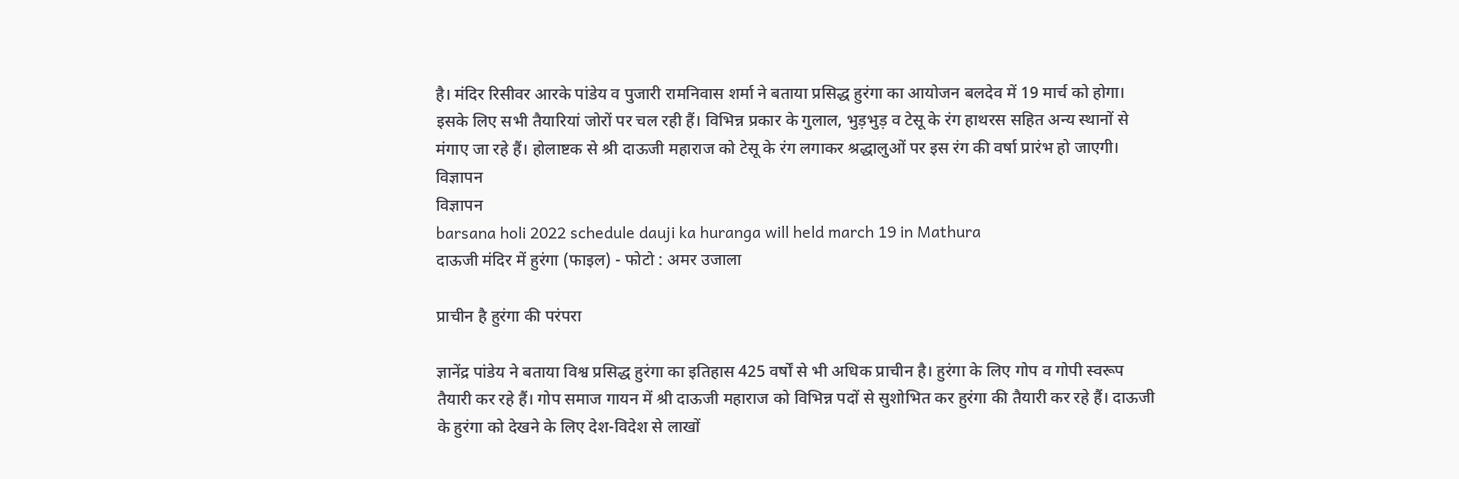है। मंदिर रिसीवर आरके पांडेय व पुजारी रामनिवास शर्मा ने बताया प्रसिद्ध हुरंगा का आयोजन बलदेव में 19 मार्च को होगा। इसके लिए सभी तैयारियां जोरों पर चल रही हैं। विभिन्न प्रकार के गुलाल, भुड़भुड़ व टेसू के रंग हाथरस सहित अन्य स्थानों से मंगाए जा रहे हैं। होलाष्टक से श्री दाऊजी महाराज को टेसू के रंग लगाकर श्रद्धालुओं पर इस रंग की वर्षा प्रारंभ हो जाएगी।
विज्ञापन
विज्ञापन
barsana holi 2022 schedule dauji ka huranga will held march 19 in Mathura
दाऊजी मंदिर में हुरंगा (फाइल) - फोटो : अमर उजाला

प्राचीन है हुरंगा की परंपरा

ज्ञानेंद्र पांडेय ने बताया विश्व प्रसिद्ध हुरंगा का इतिहास 425 वर्षों से भी अधिक प्राचीन है। हुरंगा के लिए गोप व गोपी स्वरूप तैयारी कर रहे हैं। गोप समाज गायन में श्री दाऊजी महाराज को विभिन्न पदों से सुशोभित कर हुरंगा की तैयारी कर रहे हैं। दाऊजी के हुरंगा को देखने के लिए देश-विदेश से लाखों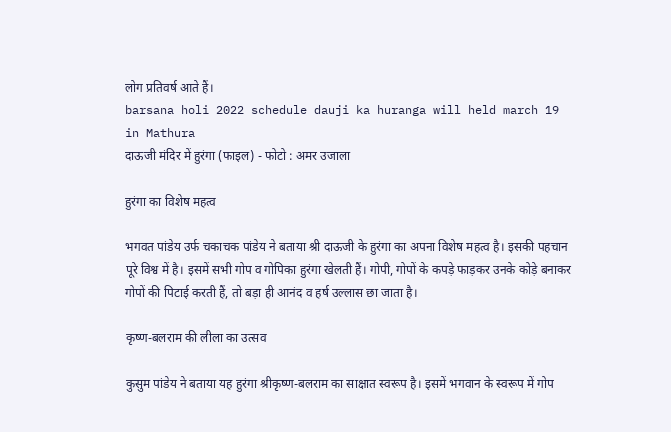लोग प्रतिवर्ष आते हैं।
barsana holi 2022 schedule dauji ka huranga will held march 19 in Mathura
दाऊजी मंदिर में हुरंगा (फाइल) - फोटो : अमर उजाला

हुरंगा का विशेष महत्व

भगवत पांडेय उर्फ चकाचक पांडेय ने बताया श्री दाऊजी के हुरंगा का अपना विशेष महत्व है। इसकी पहचान पूरे विश्व में है। इसमें सभी गोप व गोपिका हुरंगा खेलती हैं। गोपी, गोपों के कपड़े फाड़कर उनके कोड़े बनाकर गोपों की पिटाई करती हैं, तो बड़ा ही आनंद व हर्ष उल्लास छा जाता है।

कृष्ण-बलराम की लीला का उत्सव

कुसुम पांडेय ने बताया यह हुरंगा श्रीकृष्ण-बलराम का साक्षात स्वरूप है। इसमें भगवान के स्वरूप में गोप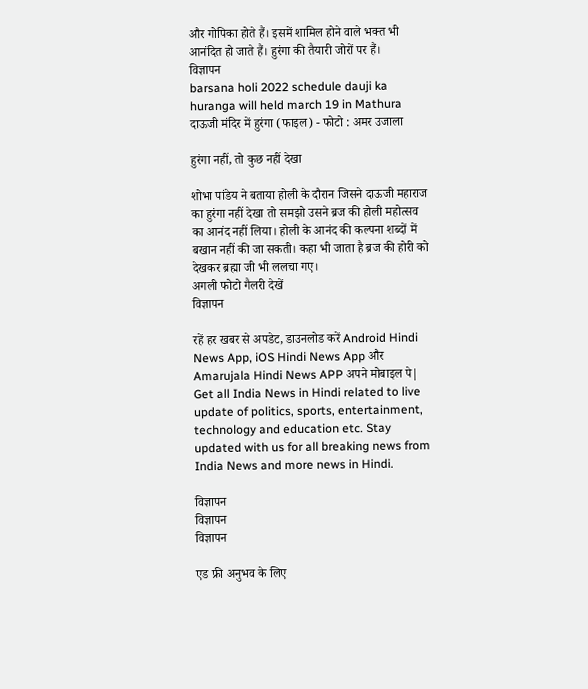और गोपिका होते हैं। इसमें शामिल होने वाले भक्त भी आनंदित हो जाते हैं। हुरंगा की तैयारी जोरों पर हैं।
विज्ञापन
barsana holi 2022 schedule dauji ka huranga will held march 19 in Mathura
दाऊजी मंदिर में हुरंगा (फाइल) - फोटो : अमर उजाला

हुरंगा नहीं, तो कुछ नहीं देखा

शोभा पांडेय ने बताया होली के दौरान जिसने दाऊजी महाराज का हुरंगा नहीं देखा तो समझो उसने ब्रज की होली महोत्सव का आनंद नहीं लिया। होली के आनंद की कल्पना शब्दों में बखान नहीं की जा सकती। कहा भी जाता है ब्रज की होरी को देखकर ब्रह्मा जी भी ललचा गए।
अगली फोटो गैलरी देखें
विज्ञापन

रहें हर खबर से अपडेट, डाउनलोड करें Android Hindi News App, iOS Hindi News App और Amarujala Hindi News APP अपने मोबाइल पे|
Get all India News in Hindi related to live update of politics, sports, entertainment, technology and education etc. Stay updated with us for all breaking news from India News and more news in Hindi.

विज्ञापन
विज्ञापन
विज्ञापन

एड फ्री अनुभव के लिए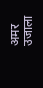अमर उजाला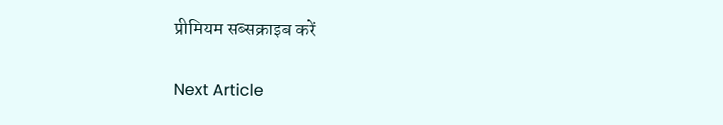प्रीमियम सब्सक्राइब करें

Next Article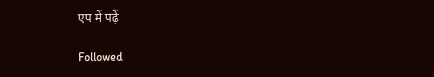एप में पढ़ें

Followed